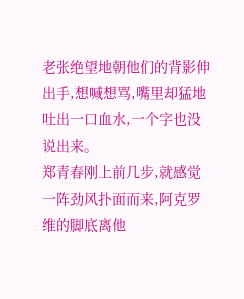老张绝望地朝他们的背影伸出手,想喊想骂,嘴里却猛地吐出一口血水,一个字也没说出来。
郑青春刚上前几步,就感觉一阵劲风扑面而来,阿克罗维的脚底离他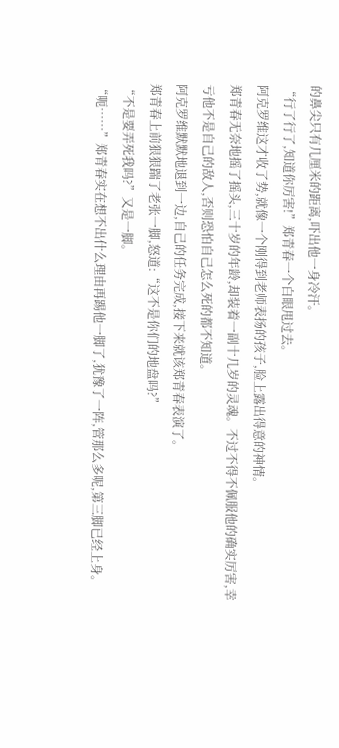的鼻尖只有几厘米的距离,吓出他一身冷汗。
“行了行了,知道你厉害!”郑青春一个白眼甩过去。
阿克罗维这才收了势,就像一个刚得到老师表扬的孩子,脸上露出得意的神情。
郑青春无奈地摇了摇头,三十岁的年龄,却装着一副十几岁的灵魂。不过不得不佩服他的确实厉害,幸亏他不是自己的敌人,否则恐怕自己怎么死的都不知道。
阿克罗维默默地退到一边,自己的任务完成,接下来就该郑青春表演了。
郑青春上前狠狠踹了老张一脚,怒道:“这不是你们的地盘吗?”
“不是要弄死我吗?”又是一脚。
“呃……”郑青春实在想不出什么理由再踢他一脚了,犹豫了一阵,管那么多呢,第三脚已经上身。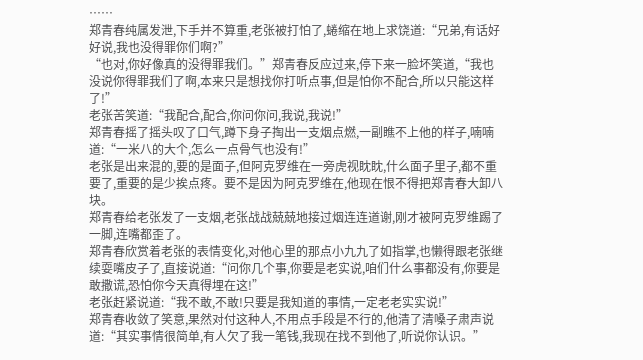……
郑青春纯属发泄,下手并不算重,老张被打怕了,蜷缩在地上求饶道:“兄弟,有话好好说,我也没得罪你们啊?”
“也对,你好像真的没得罪我们。”郑青春反应过来,停下来一脸坏笑道,“我也没说你得罪我们了啊,本来只是想找你打听点事,但是怕你不配合,所以只能这样了!”
老张苦笑道:“我配合,配合,你问你问,我说,我说!”
郑青春摇了摇头叹了口气,蹲下身子掏出一支烟点燃,一副瞧不上他的样子,喃喃道:“一米八的大个,怎么一点骨气也没有!”
老张是出来混的,要的是面子,但阿克罗维在一旁虎视眈眈,什么面子里子,都不重要了,重要的是少挨点疼。要不是因为阿克罗维在,他现在恨不得把郑青春大卸八块。
郑青春给老张发了一支烟,老张战战兢兢地接过烟连连道谢,刚才被阿克罗维踢了一脚,连嘴都歪了。
郑青春欣赏着老张的表情变化,对他心里的那点小九九了如指掌,也懒得跟老张继续耍嘴皮子了,直接说道:“问你几个事,你要是老实说,咱们什么事都没有,你要是敢撒谎,恐怕你今天真得埋在这!”
老张赶紧说道:“我不敢,不敢!只要是我知道的事情,一定老老实实说!”
郑青春收敛了笑意,果然对付这种人,不用点手段是不行的,他清了清嗓子肃声说道:“其实事情很简单,有人欠了我一笔钱,我现在找不到他了,听说你认识。”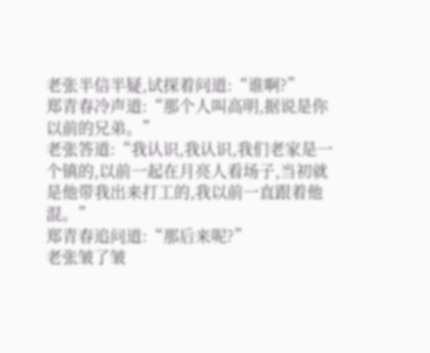老张半信半疑,试探着问道:“谁啊?”
郑青春冷声道:“那个人叫高明,据说是你以前的兄弟。”
老张答道:“我认识,我认识,我们老家是一个镇的,以前一起在月亮人看场子,当初就是他带我出来打工的,我以前一直跟着他混。”
郑青春追问道:“那后来呢?”
老张皱了皱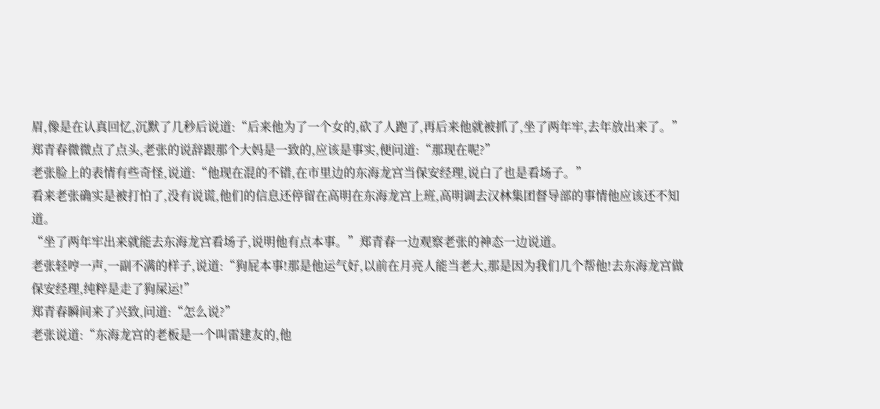眉,像是在认真回忆,沉默了几秒后说道:“后来他为了一个女的,砍了人跑了,再后来他就被抓了,坐了两年牢,去年放出来了。”
郑青春微微点了点头,老张的说辞跟那个大妈是一致的,应该是事实,便问道:“那现在呢?”
老张脸上的表情有些奇怪,说道:“他现在混的不错,在市里边的东海龙宫当保安经理,说白了也是看场子。”
看来老张确实是被打怕了,没有说谎,他们的信息还停留在高明在东海龙宫上班,高明调去汉林集团督导部的事情他应该还不知道。
“坐了两年牢出来就能去东海龙宫看场子,说明他有点本事。”郑青春一边观察老张的神态一边说道。
老张轻哼一声,一副不满的样子,说道:“狗屁本事!那是他运气好,以前在月亮人能当老大,那是因为我们几个帮他!去东海龙宫做保安经理,纯粹是走了狗屎运!”
郑青春瞬间来了兴致,问道:“怎么说?”
老张说道:“东海龙宫的老板是一个叫雷建友的,他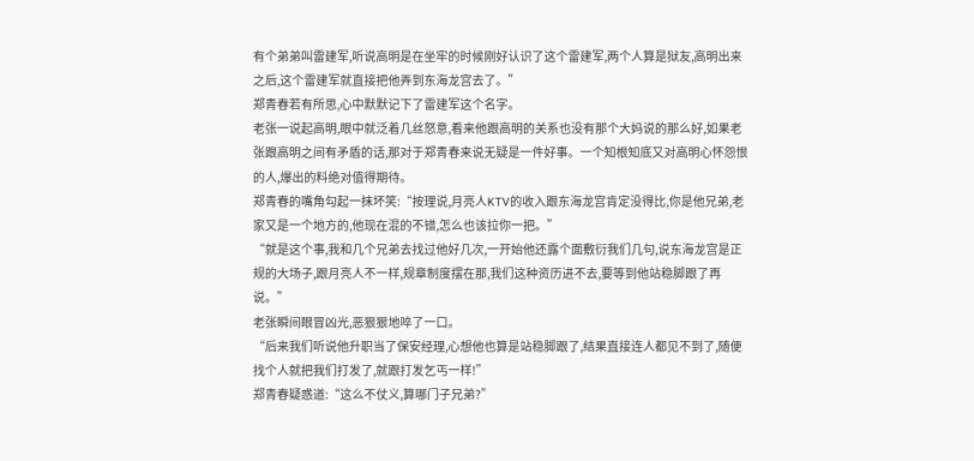有个弟弟叫雷建军,听说高明是在坐牢的时候刚好认识了这个雷建军,两个人算是狱友,高明出来之后,这个雷建军就直接把他弄到东海龙宫去了。”
郑青春若有所思,心中默默记下了雷建军这个名字。
老张一说起高明,眼中就泛着几丝怒意,看来他跟高明的关系也没有那个大妈说的那么好,如果老张跟高明之间有矛盾的话,那对于郑青春来说无疑是一件好事。一个知根知底又对高明心怀怨恨的人,爆出的料绝对值得期待。
郑青春的嘴角勾起一抹坏笑:“按理说,月亮人KTV的收入跟东海龙宫肯定没得比,你是他兄弟,老家又是一个地方的,他现在混的不错,怎么也该拉你一把。”
“就是这个事,我和几个兄弟去找过他好几次,一开始他还露个面敷衍我们几句,说东海龙宫是正规的大场子,跟月亮人不一样,规章制度摆在那,我们这种资历进不去,要等到他站稳脚跟了再说。”
老张瞬间眼冒凶光,恶狠狠地啐了一口。
“后来我们听说他升职当了保安经理,心想他也算是站稳脚跟了,结果直接连人都见不到了,随便找个人就把我们打发了,就跟打发乞丐一样!”
郑青春疑惑道:“这么不仗义,算哪门子兄弟?”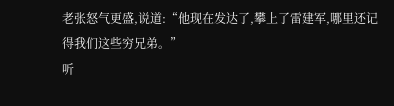老张怒气更盛,说道:“他现在发达了,攀上了雷建军,哪里还记得我们这些穷兄弟。”
听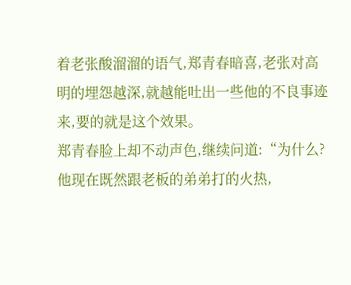着老张酸溜溜的语气,郑青春暗喜,老张对高明的埋怨越深,就越能吐出一些他的不良事迹来,要的就是这个效果。
郑青春脸上却不动声色,继续问道:“为什么?他现在既然跟老板的弟弟打的火热,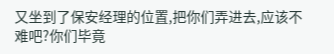又坐到了保安经理的位置,把你们弄进去,应该不难吧?你们毕竟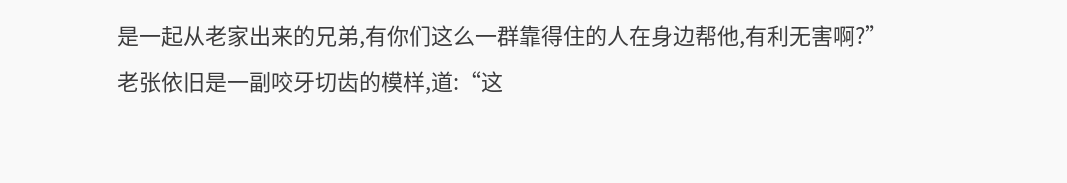是一起从老家出来的兄弟,有你们这么一群靠得住的人在身边帮他,有利无害啊?”
老张依旧是一副咬牙切齿的模样,道:“这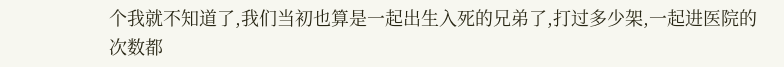个我就不知道了,我们当初也算是一起出生入死的兄弟了,打过多少架,一起进医院的次数都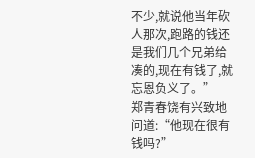不少,就说他当年砍人那次,跑路的钱还是我们几个兄弟给凑的,现在有钱了,就忘恩负义了。”
郑青春饶有兴致地问道:“他现在很有钱吗?”